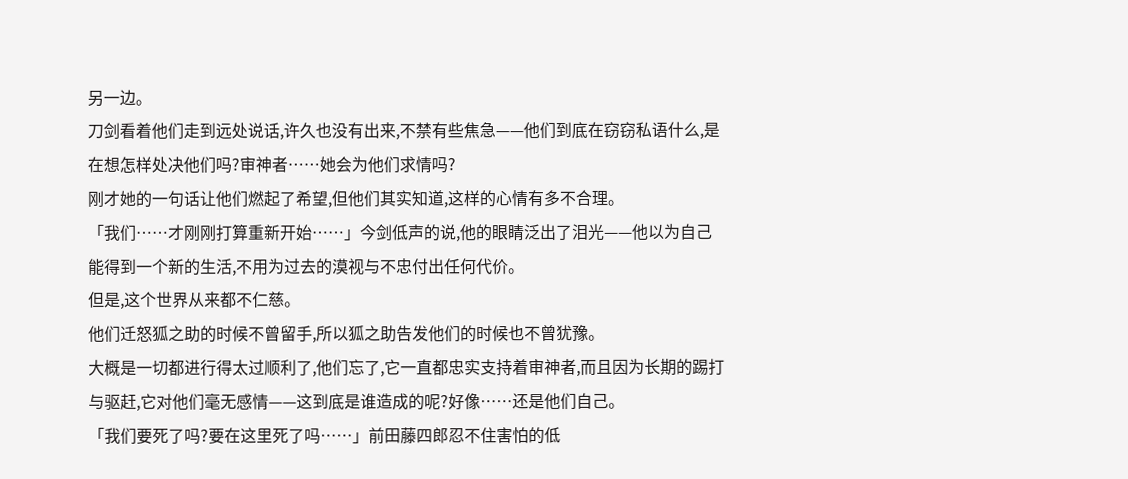另一边。
刀剑看着他们走到远处说话,许久也没有出来,不禁有些焦急——他们到底在窃窃私语什么,是在想怎样处决他们吗?审神者……她会为他们求情吗?
刚才她的一句话让他们燃起了希望,但他们其实知道,这样的心情有多不合理。
「我们……才刚刚打算重新开始……」今剑低声的说,他的眼睛泛出了泪光——他以为自己能得到一个新的生活,不用为过去的漠视与不忠付出任何代价。
但是,这个世界从来都不仁慈。
他们迁怒狐之助的时候不曾留手,所以狐之助告发他们的时候也不曾犹豫。
大概是一切都进行得太过顺利了,他们忘了,它一直都忠实支持着审神者,而且因为长期的踢打与驱赶,它对他们毫无感情——这到底是谁造成的呢?好像……还是他们自己。
「我们要死了吗?要在这里死了吗……」前田藤四郎忍不住害怕的低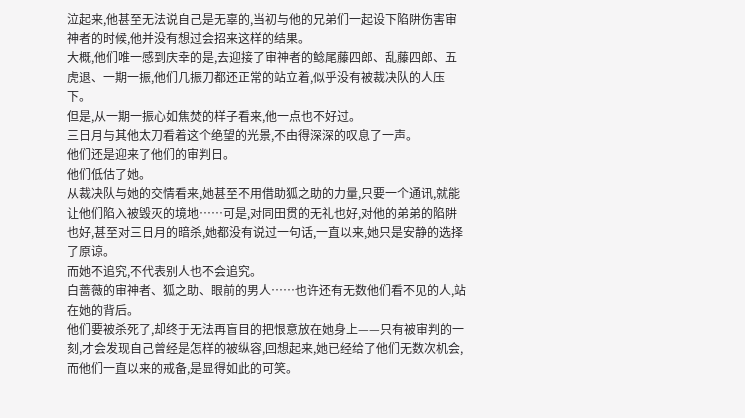泣起来,他甚至无法说自己是无辜的,当初与他的兄弟们一起设下陷阱伤害审神者的时候,他并没有想过会招来这样的结果。
大概,他们唯一感到庆幸的是,去迎接了审神者的鲶尾藤四郎、乱藤四郎、五虎退、一期一振,他们几振刀都还正常的站立着,似乎没有被裁决队的人压下。
但是,从一期一振心如焦焚的样子看来,他一点也不好过。
三日月与其他太刀看着这个绝望的光景,不由得深深的叹息了一声。
他们还是迎来了他们的审判日。
他们低估了她。
从裁决队与她的交情看来,她甚至不用借助狐之助的力量,只要一个通讯,就能让他们陷入被毁灭的境地……可是,对同田贯的无礼也好,对他的弟弟的陷阱也好,甚至对三日月的暗杀,她都没有说过一句话,一直以来,她只是安静的选择了原谅。
而她不追究,不代表别人也不会追究。
白蔷薇的审神者、狐之助、眼前的男人……也许还有无数他们看不见的人,站在她的背后。
他们要被杀死了,却终于无法再盲目的把恨意放在她身上——只有被审判的一刻,才会发现自己曾经是怎样的被纵容,回想起来,她已经给了他们无数次机会,而他们一直以来的戒备,是显得如此的可笑。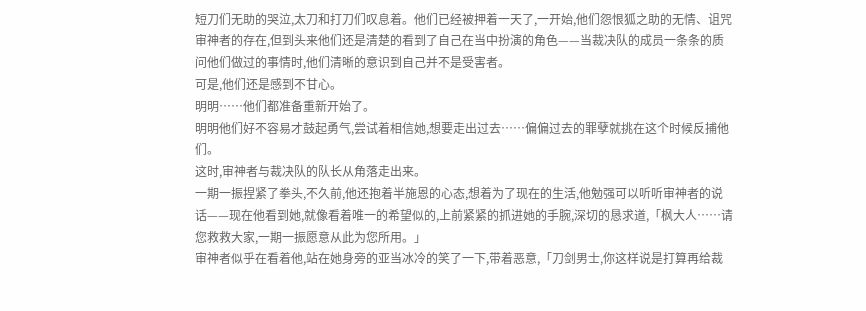短刀们无助的哭泣,太刀和打刀们叹息着。他们已经被押着一天了,一开始,他们怨恨狐之助的无情、诅咒审神者的存在,但到头来他们还是清楚的看到了自己在当中扮演的角色——当裁决队的成员一条条的质问他们做过的事情时,他们清晰的意识到自己并不是受害者。
可是,他们还是感到不甘心。
明明……他们都准备重新开始了。
明明他们好不容易才鼓起勇气,尝试着相信她,想要走出过去……偏偏过去的罪孽就挑在这个时候反捕他们。
这时,审神者与裁决队的队长从角落走出来。
一期一振捏紧了拳头,不久前,他还抱着半施恩的心态,想着为了现在的生活,他勉强可以听听审神者的说话——现在他看到她,就像看着唯一的希望似的,上前紧紧的抓进她的手腕,深切的恳求道,「枫大人……请您救救大家,一期一振愿意从此为您所用。」
审神者似乎在看着他,站在她身旁的亚当冰冷的笑了一下,带着恶意,「刀剑男士,你这样说是打算再给裁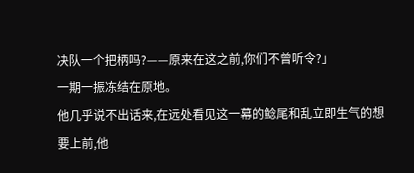决队一个把柄吗?——原来在这之前,你们不曾听令?」
一期一振冻结在原地。
他几乎说不出话来,在远处看见这一幕的鲶尾和乱立即生气的想要上前,他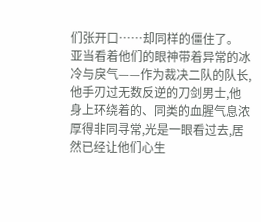们张开口……却同样的僵住了。
亚当看着他们的眼神带着异常的冰冷与戾气——作为裁决二队的队长,他手刃过无数反逆的刀剑男士,他身上环绕着的、同类的血腥气息浓厚得非同寻常,光是一眼看过去,居然已经让他们心生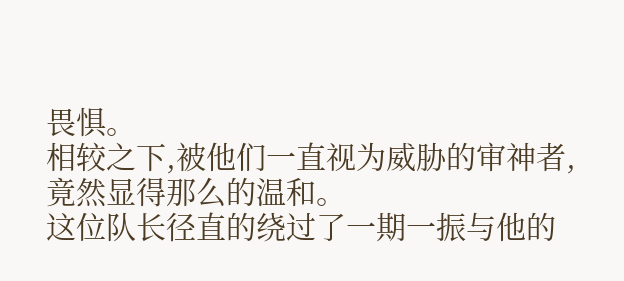畏惧。
相较之下,被他们一直视为威胁的审神者,竟然显得那么的温和。
这位队长径直的绕过了一期一振与他的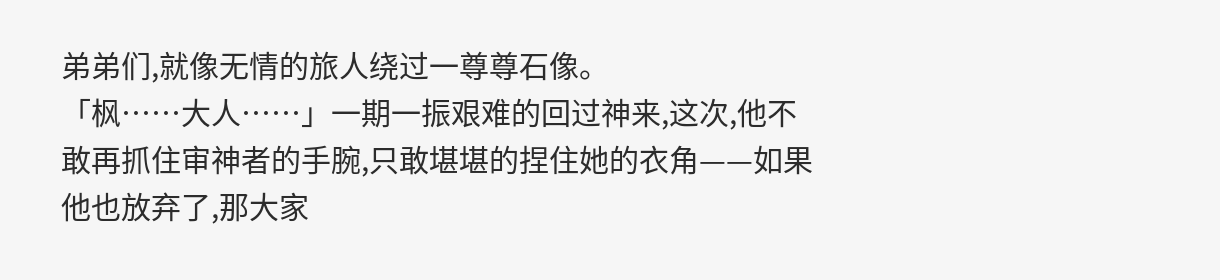弟弟们,就像无情的旅人绕过一尊尊石像。
「枫……大人……」一期一振艰难的回过神来,这次,他不敢再抓住审神者的手腕,只敢堪堪的捏住她的衣角——如果他也放弃了,那大家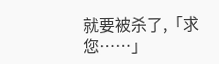就要被杀了,「求您……」